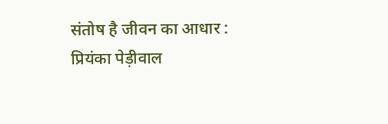संतोष है जीवन का आधार : प्रियंका पेड़ीवाल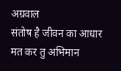अग्रवाल
संतोष है जीवन का आधार
मत कर तु अभिमान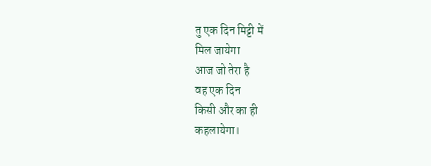तु एक दिन मिट्टी में
मिल जायेगा
आज जो तेरा है
वह एक दिन
किसी और का ही
कहलायेगा।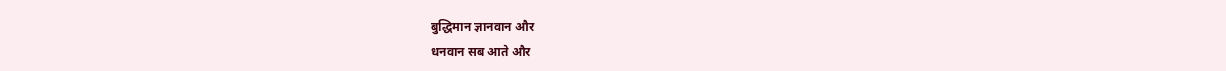बुद्धिमान ज्ञानवान और
धनवान सब आते और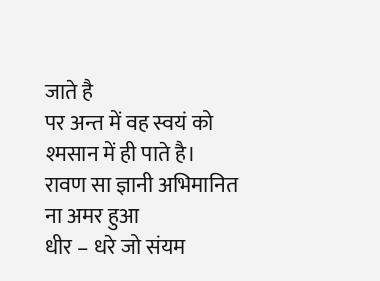जाते है
पर अन्त में वह स्वयं को
श्मसान में ही पाते है।
रावण सा ज्ञानी अभिमानित
ना अमर हुआ
धीर – धरे जो संयम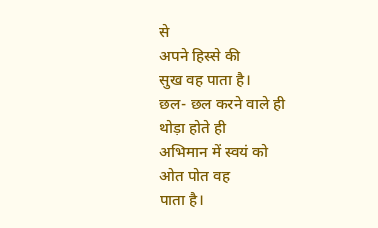से
अपने हिस्से की
सुख वह पाता है।
छल- छल करने वाले ही
थोड़ा होते ही
अभिमान में स्वयं को
ओत पोत वह
पाता है।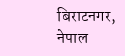बिराटनगर, नेपाल